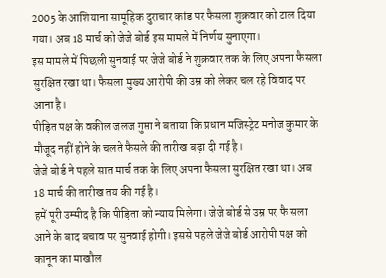2005 के आशियाना सामूहिक दुराचार कांड पर फैसला शुक्रवार को टाल दिया गया। अब 18 मार्च को जेजे बोर्ड इस मामले में निर्णय सुनाएगा।
इस मामले में पिछली सुनवाई पर जेजे बोर्ड ने शुक्रवार तक के लिए अपना फैसला सुरक्षित रखा था। फैसला मुख्य आरोपी की उम्र को लेकर चल रहे विवाद पर आना है।
पीड़ित पक्ष के वकील जलज गुप्ता ने बताया कि प्रधान मजिस्ट्रेट मनोज कुमार के मौजूद नहीं होने के चलते फैसले की तारीख बढ़ा दी गई है।
जेजे बोर्ड ने पहले सात मार्च तक के लिए अपना फैसला सुरक्षित रखा था। अब 18 मार्च की तारीख तय की गई है।
हमें पूरी उम्मीद है कि पीड़िता को न्याय मिलेगा। जेजे बोर्ड से उम्र पर फै सला आने के बाद बचाव पर सुनवाई होगी। इससे पहले जेजे बोर्ड आरोपी पक्ष को कानून का माखौल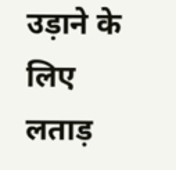उड़ाने के लिए लताड़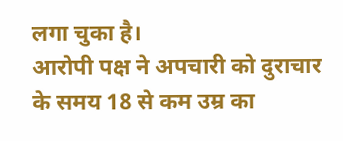लगा चुका है।
आरोपी पक्ष ने अपचारी को दुराचार के समय 18 से कम उम्र का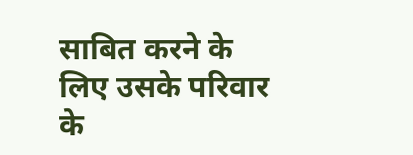साबित करने के लिए उसके परिवार के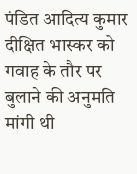पंडित आदित्य कुमार दीक्षित भास्कर को गवाह के तौर पर बुलाने की अनुमति मांगी थी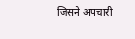जिसने अपचारी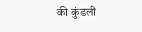की कुंडली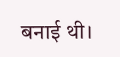बनाई थी।